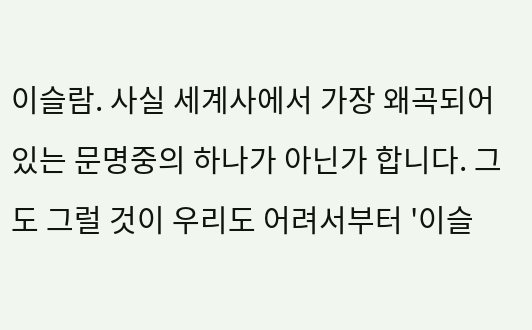이슬람. 사실 세계사에서 가장 왜곡되어 있는 문명중의 하나가 아닌가 합니다. 그도 그럴 것이 우리도 어려서부터 '이슬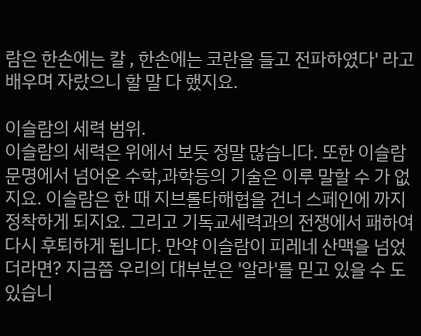람은 한손에는 칼 , 한손에는 코란을 들고 전파하였다' 라고 배우며 자랐으니 할 말 다 했지요.

이슬람의 세력 범위.
이슬람의 세력은 위에서 보듯 정말 많습니다. 또한 이슬람문명에서 넘어온 수학,과학등의 기술은 이루 말할 수 가 없지요. 이슬람은 한 때 지브롤타해협을 건너 스페인에 까지 정착하게 되지요. 그리고 기독교세력과의 전쟁에서 패하여 다시 후퇴하게 됩니다. 만약 이슬람이 피레네 산맥을 넘었더라면? 지금쯤 우리의 대부분은 '알라'를 믿고 있을 수 도 있습니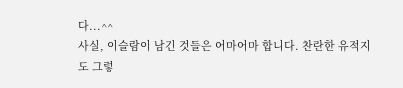다...^^
사실, 이슬람이 남긴 것들은 어마어마 합니다. 찬란한 유적지도 그렇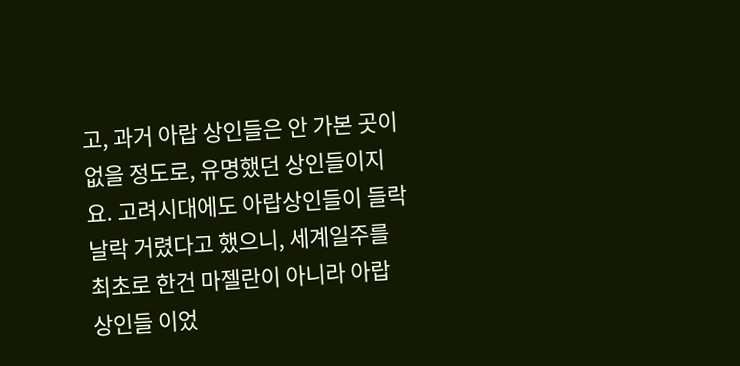고, 과거 아랍 상인들은 안 가본 곳이 없을 정도로, 유명했던 상인들이지요. 고려시대에도 아랍상인들이 들락날락 거렸다고 했으니, 세계일주를 최초로 한건 마젤란이 아니라 아랍 상인들 이었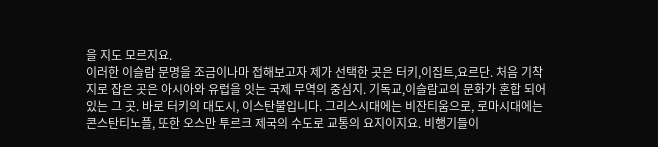을 지도 모르지요.
이러한 이슬람 문명을 조금이나마 접해보고자 제가 선택한 곳은 터키,이집트,요르단. 처음 기착지로 잡은 곳은 아시아와 유럽을 잇는 국제 무역의 중심지. 기독교,이슬람교의 문화가 혼합 되어 있는 그 곳. 바로 터키의 대도시, 이스탄불입니다. 그리스시대에는 비잔티움으로, 로마시대에는 콘스탄티노플, 또한 오스만 투르크 제국의 수도로 교통의 요지이지요. 비행기들이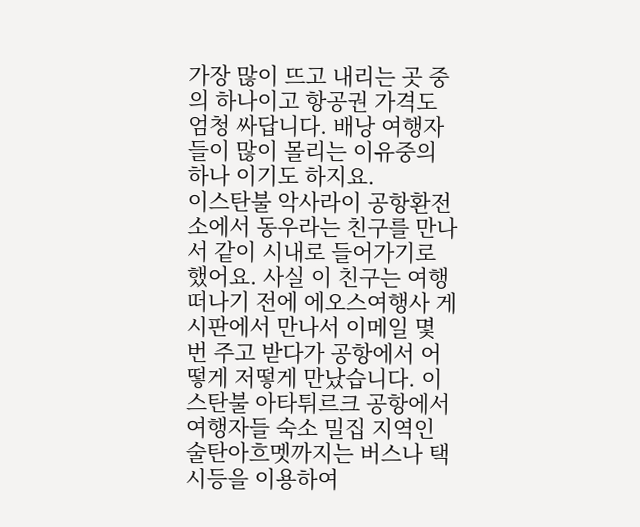가장 많이 뜨고 내리는 곳 중의 하나이고 항공권 가격도 엄청 싸답니다. 배낭 여행자들이 많이 몰리는 이유중의 하나 이기도 하지요.
이스탄불 악사라이 공항환전소에서 동우라는 친구를 만나서 같이 시내로 들어가기로 했어요. 사실 이 친구는 여행 떠나기 전에 에오스여행사 게시판에서 만나서 이메일 몇 번 주고 받다가 공항에서 어떻게 저떻게 만났습니다. 이스탄불 아타튀르크 공항에서 여행자들 숙소 밀집 지역인 술탄아흐멧까지는 버스나 택시등을 이용하여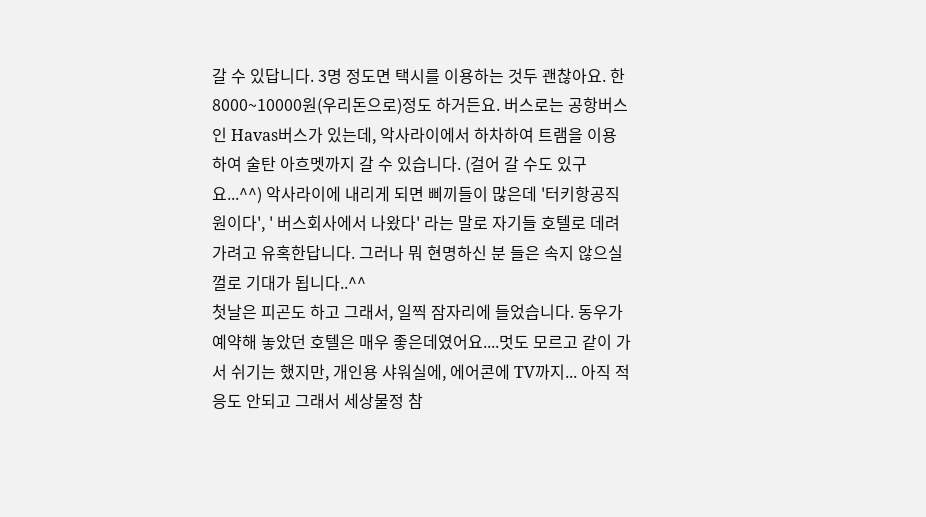갈 수 있답니다. 3명 정도면 택시를 이용하는 것두 괜찮아요. 한 8000~10000원(우리돈으로)정도 하거든요. 버스로는 공항버스인 Havas버스가 있는데, 악사라이에서 하차하여 트램을 이용하여 술탄 아흐멧까지 갈 수 있습니다. (걸어 갈 수도 있구요...^^) 악사라이에 내리게 되면 삐끼들이 많은데 '터키항공직원이다', ' 버스회사에서 나왔다' 라는 말로 자기들 호텔로 데려가려고 유혹한답니다. 그러나 뭐 현명하신 분 들은 속지 않으실껄로 기대가 됩니다..^^
첫날은 피곤도 하고 그래서, 일찍 잠자리에 들었습니다. 동우가 예약해 놓았던 호텔은 매우 좋은데였어요....멋도 모르고 같이 가서 쉬기는 했지만, 개인용 샤워실에, 에어콘에 TV까지... 아직 적응도 안되고 그래서 세상물정 참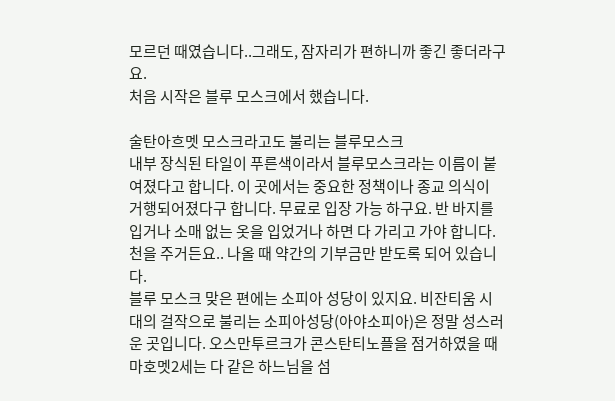모르던 때였습니다..그래도, 잠자리가 편하니까 좋긴 좋더라구요.
처음 시작은 블루 모스크에서 했습니다.

술탄아흐멧 모스크라고도 불리는 블루모스크
내부 장식된 타일이 푸른색이라서 블루모스크라는 이름이 붙여졌다고 합니다. 이 곳에서는 중요한 정책이나 종교 의식이 거행되어졌다구 합니다. 무료로 입장 가능 하구요. 반 바지를 입거나 소매 없는 옷을 입었거나 하면 다 가리고 가야 합니다. 천을 주거든요.. 나올 때 약간의 기부금만 받도록 되어 있습니다.
블루 모스크 맞은 편에는 소피아 성당이 있지요. 비잔티움 시대의 걸작으로 불리는 소피아성당(아야소피아)은 정말 성스러운 곳입니다. 오스만투르크가 콘스탄티노플을 점거하였을 때 마호멧2세는 다 같은 하느님을 섬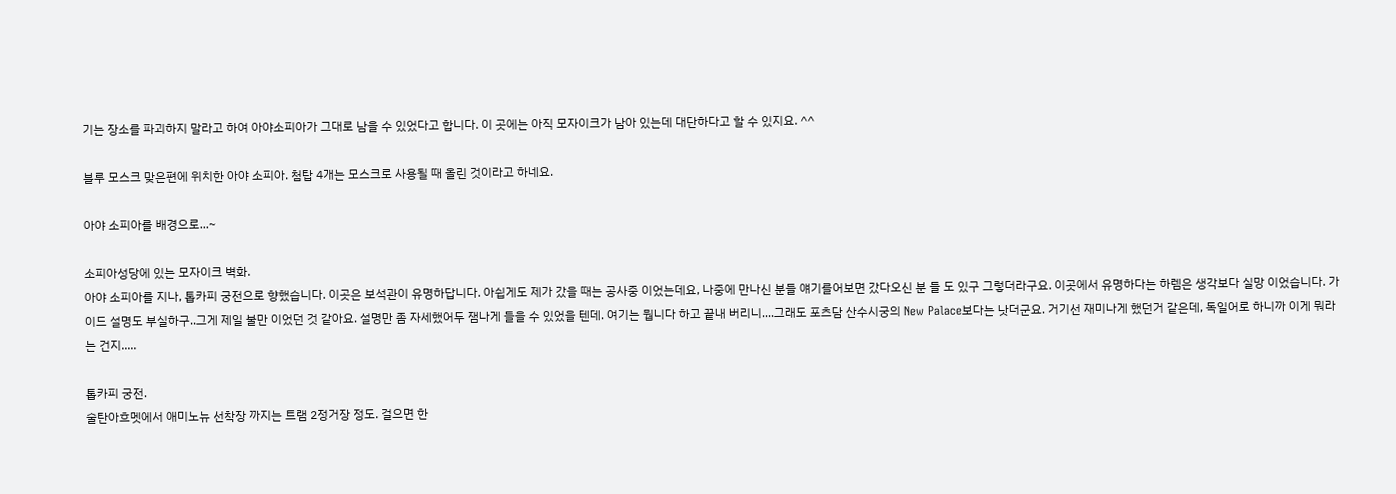기는 장소를 파괴하지 말라고 하여 아야소피아가 그대로 남을 수 있었다고 합니다. 이 곳에는 아직 모자이크가 남아 있는데 대단하다고 할 수 있지요. ^^

블루 모스크 맞은편에 위치한 아야 소피아. 첨탑 4개는 모스크로 사용될 때 올린 것이라고 하네요.

아야 소피아를 배경으로...~

소피아성당에 있는 모자이크 벽화.
아야 소피아를 지나, 톱카피 궁전으로 향했습니다. 이곳은 보석관이 유명하답니다. 아쉽게도 제가 갔을 때는 공사중 이었는데요, 나중에 만나신 분들 얘기를어보면 갔다오신 분 들 도 있구 그렇더라구요. 이곳에서 유명하다는 하렘은 생각보다 실망 이었습니다. 가이드 설명도 부실하구..그게 제일 불만 이었던 것 같아요. 설명만 좀 자세했어두 잼나게 들을 수 있었을 텐데. 여기는 뭡니다 하고 끝내 버리니....그래도 포츠담 산수시궁의 New Palace보다는 낫더군요. 거기선 재미나게 했던거 같은데, 독일어로 하니까 이게 뭐라는 건지.....

톱카피 궁전.
술탄아흐멧에서 애미노뉴 선착장 까지는 트램 2정거장 정도. 걸으면 한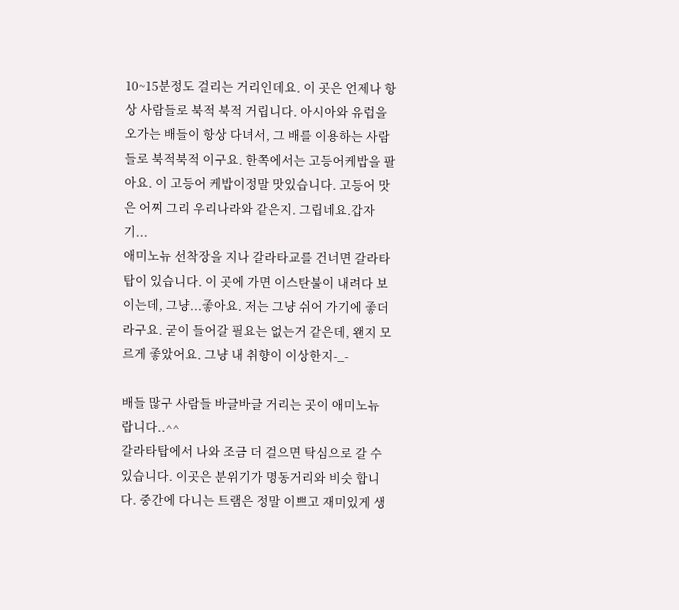10~15분정도 걸리는 거리인데요. 이 곳은 언제나 항상 사람들로 북적 북적 거립니다. 아시아와 유럽을 오가는 배들이 항상 다녀서, 그 배를 이용하는 사람들로 북적북적 이구요. 한쪽에서는 고등어케밥을 팔아요. 이 고등어 케밥이정말 맛있습니다. 고등어 맛은 어찌 그리 우리나라와 같은지. 그립네요.갑자기...
애미노뉴 선착장을 지나 갈라타교를 건너면 갈라타탑이 있습니다. 이 곳에 가면 이스탄불이 내려다 보이는데, 그냥...좋아요. 저는 그냥 쉬어 가기에 좋더라구요. 굳이 들어갈 필요는 없는거 같은데, 왠지 모르게 좋았어요. 그냥 내 취향이 이상한지-_-

배들 많구 사람들 바글바글 거리는 곳이 애미노뉴 랍니다..^^
갈라타탑에서 나와 조금 더 걸으면 탁심으로 갈 수 있습니다. 이곳은 분위기가 명동거리와 비슷 합니다. 중간에 다니는 트램은 정말 이쁘고 재미있게 생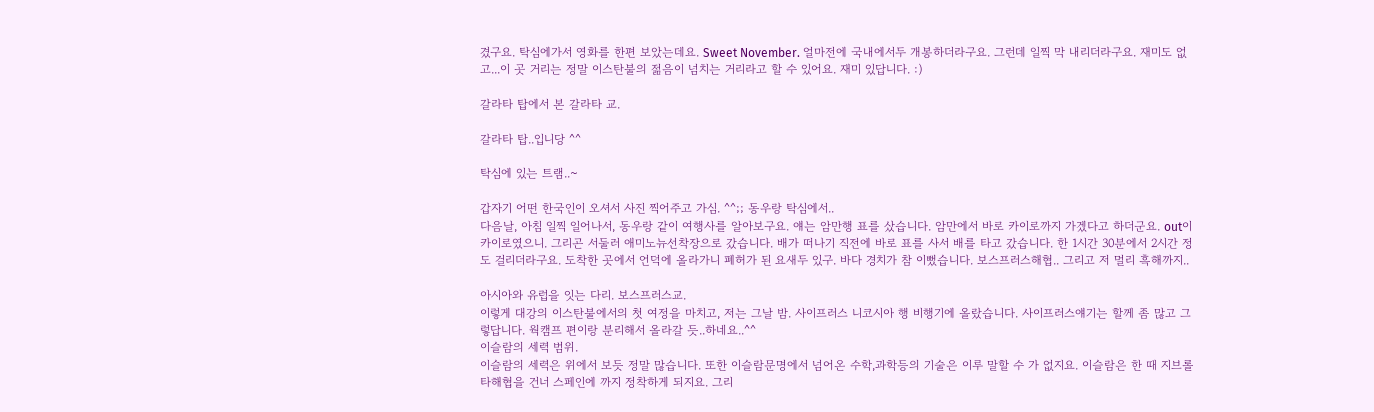겼구요. 탁심에가서 영화를 한편 보았는데요. Sweet November. 얼마전에 국내에서두 개봉하더라구요. 그런데 일찍 막 내리더라구요. 재미도 없고...이 곳 거리는 정말 이스탄불의 젊음이 넘치는 거리라고 할 수 있어요. 재미 있답니다. :)

갈라타 탑에서 본 갈라타 교.

갈라타 탑..입니당 ^^

탁심에 있는 트램..~

갑자기 어떤 한국인이 오셔서 사진 찍어주고 가심. ^^;; 동우랑 탁심에서..
다음날, 아침 일찍 일어나서, 동우랑 같이 여행사를 알아보구요. 얘는 암만행 표를 샀습니다. 암만에서 바로 카이로까지 가겠다고 하더군요. out이 카이로였으니. 그리곤 서둘러 애미노뉴선착장으로 갔습니다. 배가 떠나기 직전에 바로 표를 사서 배를 타고 갔습니다. 한 1시간 30분에서 2시간 정도 걸리더라구요. 도착한 곳에서 언덕에 올라가니 폐허가 된 요새두 있구. 바다 경치가 참 이뻤습니다. 보스프러스해협.. 그리고 저 멀리 흑해까지..

아시아와 유럽을 잇는 다리. 보스프러스교.
이렇게 대강의 이스탄불에서의 첫 여정을 마치고, 저는 그날 밤. 사이프러스 니코시아 행 비행기에 올랐습니다. 사이프러스얘기는 할께 좀 많고 그렇답니다. 웍캠프 편이랑 분리해서 올라갈 듯..하네요..^^
이슬람의 세력 범위.
이슬람의 세력은 위에서 보듯 정말 많습니다. 또한 이슬람문명에서 넘어온 수학,과학등의 기술은 이루 말할 수 가 없지요. 이슬람은 한 때 지브롤타해협을 건너 스페인에 까지 정착하게 되지요. 그리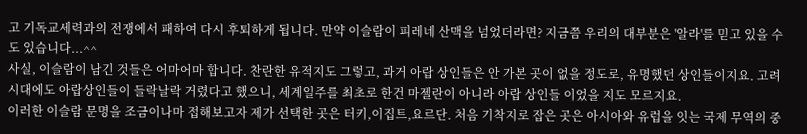고 기독교세력과의 전쟁에서 패하여 다시 후퇴하게 됩니다. 만약 이슬람이 피레네 산맥을 넘었더라면? 지금쯤 우리의 대부분은 '알라'를 믿고 있을 수 도 있습니다...^^
사실, 이슬람이 남긴 것들은 어마어마 합니다. 찬란한 유적지도 그렇고, 과거 아랍 상인들은 안 가본 곳이 없을 정도로, 유명했던 상인들이지요. 고려시대에도 아랍상인들이 들락날락 거렸다고 했으니, 세계일주를 최초로 한건 마젤란이 아니라 아랍 상인들 이었을 지도 모르지요.
이러한 이슬람 문명을 조금이나마 접해보고자 제가 선택한 곳은 터키,이집트,요르단. 처음 기착지로 잡은 곳은 아시아와 유럽을 잇는 국제 무역의 중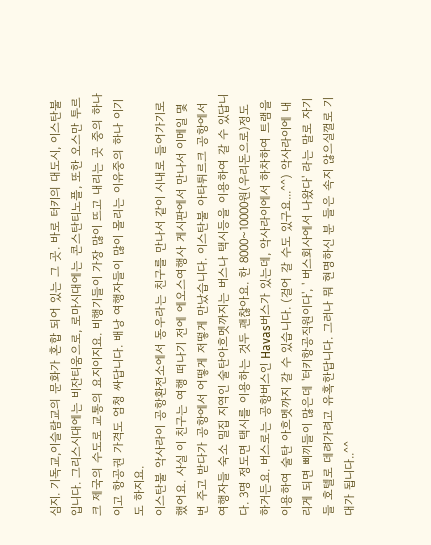심지. 기독교,이슬람교의 문화가 혼합 되어 있는 그 곳. 바로 터키의 대도시, 이스탄불입니다. 그리스시대에는 비잔티움으로, 로마시대에는 콘스탄티노플, 또한 오스만 투르크 제국의 수도로 교통의 요지이지요. 비행기들이 가장 많이 뜨고 내리는 곳 중의 하나이고 항공권 가격도 엄청 싸답니다. 배낭 여행자들이 많이 몰리는 이유중의 하나 이기도 하지요.
이스탄불 악사라이 공항환전소에서 동우라는 친구를 만나서 같이 시내로 들어가기로 했어요. 사실 이 친구는 여행 떠나기 전에 에오스여행사 게시판에서 만나서 이메일 몇 번 주고 받다가 공항에서 어떻게 저떻게 만났습니다. 이스탄불 아타튀르크 공항에서 여행자들 숙소 밀집 지역인 술탄아흐멧까지는 버스나 택시등을 이용하여 갈 수 있답니다. 3명 정도면 택시를 이용하는 것두 괜찮아요. 한 8000~10000원(우리돈으로)정도 하거든요. 버스로는 공항버스인 Havas버스가 있는데, 악사라이에서 하차하여 트램을 이용하여 술탄 아흐멧까지 갈 수 있습니다. (걸어 갈 수도 있구요...^^) 악사라이에 내리게 되면 삐끼들이 많은데 '터키항공직원이다', ' 버스회사에서 나왔다' 라는 말로 자기들 호텔로 데려가려고 유혹한답니다. 그러나 뭐 현명하신 분 들은 속지 않으실껄로 기대가 됩니다..^^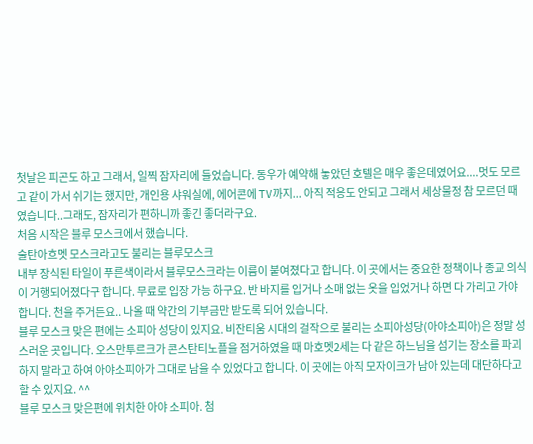첫날은 피곤도 하고 그래서, 일찍 잠자리에 들었습니다. 동우가 예약해 놓았던 호텔은 매우 좋은데였어요....멋도 모르고 같이 가서 쉬기는 했지만, 개인용 샤워실에, 에어콘에 TV까지... 아직 적응도 안되고 그래서 세상물정 참 모르던 때였습니다..그래도, 잠자리가 편하니까 좋긴 좋더라구요.
처음 시작은 블루 모스크에서 했습니다.
술탄아흐멧 모스크라고도 불리는 블루모스크
내부 장식된 타일이 푸른색이라서 블루모스크라는 이름이 붙여졌다고 합니다. 이 곳에서는 중요한 정책이나 종교 의식이 거행되어졌다구 합니다. 무료로 입장 가능 하구요. 반 바지를 입거나 소매 없는 옷을 입었거나 하면 다 가리고 가야 합니다. 천을 주거든요.. 나올 때 약간의 기부금만 받도록 되어 있습니다.
블루 모스크 맞은 편에는 소피아 성당이 있지요. 비잔티움 시대의 걸작으로 불리는 소피아성당(아야소피아)은 정말 성스러운 곳입니다. 오스만투르크가 콘스탄티노플을 점거하였을 때 마호멧2세는 다 같은 하느님을 섬기는 장소를 파괴하지 말라고 하여 아야소피아가 그대로 남을 수 있었다고 합니다. 이 곳에는 아직 모자이크가 남아 있는데 대단하다고 할 수 있지요. ^^
블루 모스크 맞은편에 위치한 아야 소피아. 첨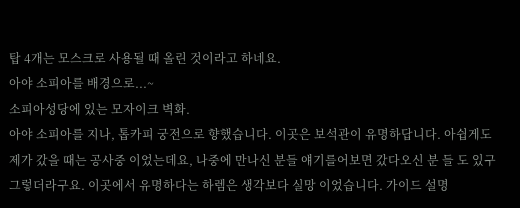탑 4개는 모스크로 사용될 때 올린 것이라고 하네요.
아야 소피아를 배경으로...~
소피아성당에 있는 모자이크 벽화.
아야 소피아를 지나, 톱카피 궁전으로 향했습니다. 이곳은 보석관이 유명하답니다. 아쉽게도 제가 갔을 때는 공사중 이었는데요, 나중에 만나신 분들 얘기를어보면 갔다오신 분 들 도 있구 그렇더라구요. 이곳에서 유명하다는 하렘은 생각보다 실망 이었습니다. 가이드 설명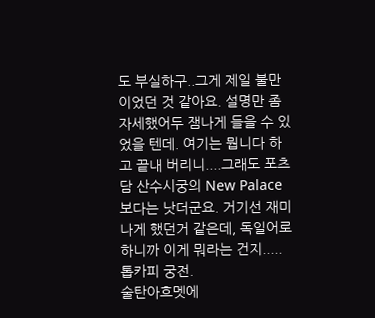도 부실하구..그게 제일 불만 이었던 것 같아요. 설명만 좀 자세했어두 잼나게 들을 수 있었을 텐데. 여기는 뭡니다 하고 끝내 버리니....그래도 포츠담 산수시궁의 New Palace보다는 낫더군요. 거기선 재미나게 했던거 같은데, 독일어로 하니까 이게 뭐라는 건지.....
톱카피 궁전.
술탄아흐멧에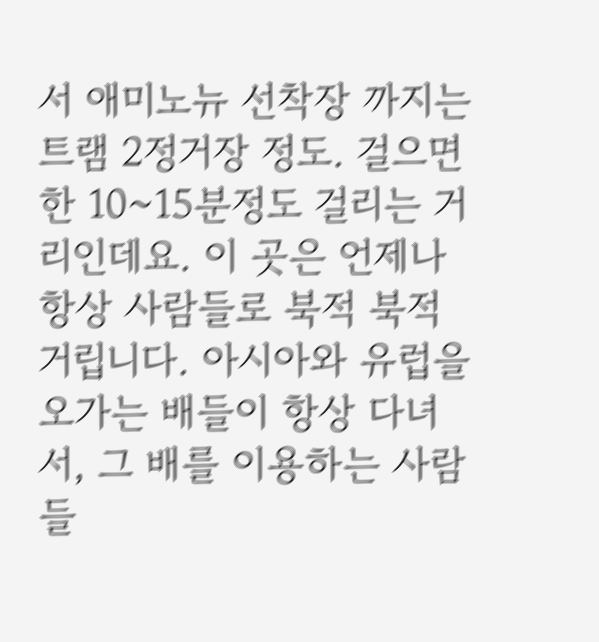서 애미노뉴 선착장 까지는 트램 2정거장 정도. 걸으면 한 10~15분정도 걸리는 거리인데요. 이 곳은 언제나 항상 사람들로 북적 북적 거립니다. 아시아와 유럽을 오가는 배들이 항상 다녀서, 그 배를 이용하는 사람들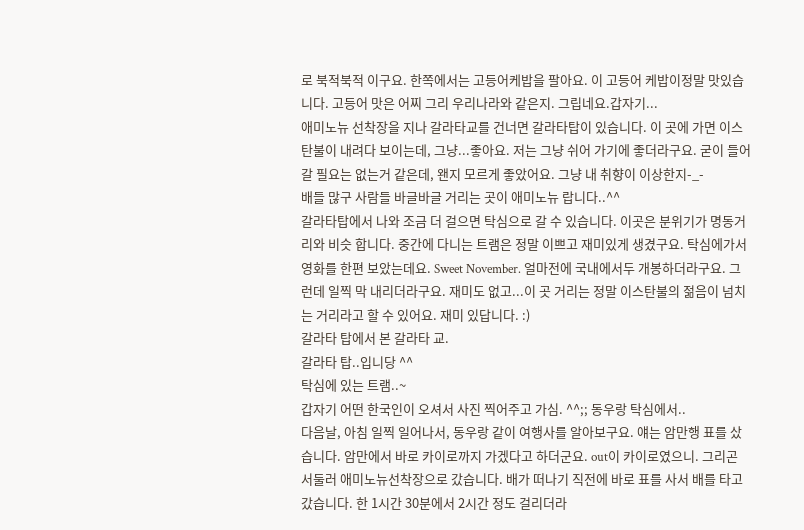로 북적북적 이구요. 한쪽에서는 고등어케밥을 팔아요. 이 고등어 케밥이정말 맛있습니다. 고등어 맛은 어찌 그리 우리나라와 같은지. 그립네요.갑자기...
애미노뉴 선착장을 지나 갈라타교를 건너면 갈라타탑이 있습니다. 이 곳에 가면 이스탄불이 내려다 보이는데, 그냥...좋아요. 저는 그냥 쉬어 가기에 좋더라구요. 굳이 들어갈 필요는 없는거 같은데, 왠지 모르게 좋았어요. 그냥 내 취향이 이상한지-_-
배들 많구 사람들 바글바글 거리는 곳이 애미노뉴 랍니다..^^
갈라타탑에서 나와 조금 더 걸으면 탁심으로 갈 수 있습니다. 이곳은 분위기가 명동거리와 비슷 합니다. 중간에 다니는 트램은 정말 이쁘고 재미있게 생겼구요. 탁심에가서 영화를 한편 보았는데요. Sweet November. 얼마전에 국내에서두 개봉하더라구요. 그런데 일찍 막 내리더라구요. 재미도 없고...이 곳 거리는 정말 이스탄불의 젊음이 넘치는 거리라고 할 수 있어요. 재미 있답니다. :)
갈라타 탑에서 본 갈라타 교.
갈라타 탑..입니당 ^^
탁심에 있는 트램..~
갑자기 어떤 한국인이 오셔서 사진 찍어주고 가심. ^^;; 동우랑 탁심에서..
다음날, 아침 일찍 일어나서, 동우랑 같이 여행사를 알아보구요. 얘는 암만행 표를 샀습니다. 암만에서 바로 카이로까지 가겠다고 하더군요. out이 카이로였으니. 그리곤 서둘러 애미노뉴선착장으로 갔습니다. 배가 떠나기 직전에 바로 표를 사서 배를 타고 갔습니다. 한 1시간 30분에서 2시간 정도 걸리더라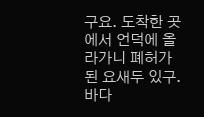구요. 도착한 곳에서 언덕에 올라가니 폐허가 된 요새두 있구. 바다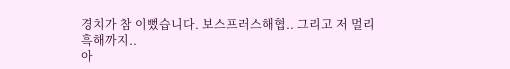경치가 참 이뻤습니다. 보스프러스해협.. 그리고 저 멀리 흑해까지..
아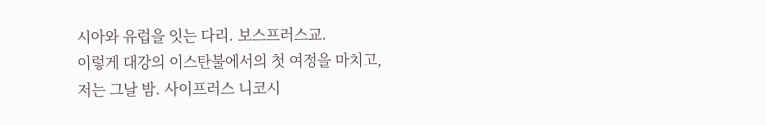시아와 유럽을 잇는 다리. 보스프러스교.
이렇게 대강의 이스탄불에서의 첫 여정을 마치고, 저는 그날 밤. 사이프러스 니코시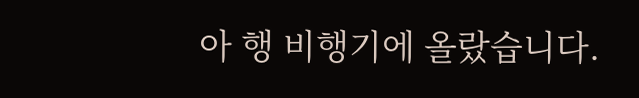아 행 비행기에 올랐습니다.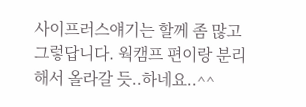사이프러스얘기는 할께 좀 많고 그렇답니다. 웍캠프 편이랑 분리해서 올라갈 듯..하네요..^^